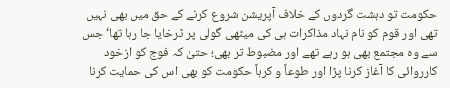حکومت تو دہشت گردوں کے خلاف آپریشن شروع کرنے کے حق میں بھی نہیں تھی اور قوم کو نام نہاد مذاکرات ہی کی میٹھی گولی پر ٹرخایا جا رہا تھا‘ جس سے وہ مجتمع بھی ہو رہے تھے اور مضبوط تر بھی؛ حتیٰ کہ فوج کو ازخود کارروائی کا آغاز کرنا پڑا اور طوعاً و کرہاً حکومت کو بھی اس کی حمایت کرنا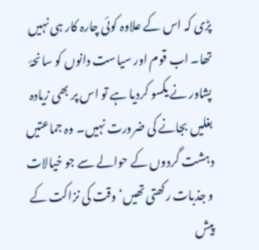پڑی کہ اس کے علاوہ کوئی چارہ کار ہی نہیں تھا۔ اب قوم اور سیاست دانوں کو سانحۂ پشاور نے یکسو کردیا ہے تو اس پر بھی زیادہ بغلیں بجانے کی ضرورت نہیں۔ وہ جماعتیں دہشت گردوں کے حوالے سے جو خیالات و جذبات رکھتی تھیں‘ وقت کی نزاکت کے پیش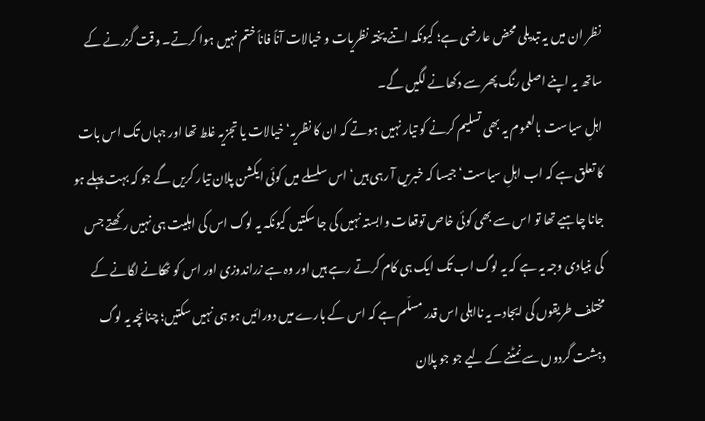نظر ان میں یہ تبدیلی محض عارضی ہے؛ کیونکہ اتنے پختہ نظریات و خیالات آناً فاناً ختم نہیں ہوا کرتے۔ وقت گزرنے کے ساتھ یہ اپنے اصلی رنگ پھر سے دکھانے لگیں گے۔
اہلِ سیاست بالعموم یہ بھی تسلیم کرنے کو تیار نہیں ہوتے کہ ان کا نظریہ‘ خیالات یا تجزیہ غلط تھا اور جہاں تک اس بات کا تعلق ہے کہ اب اہلِ سیاست‘ جیسا کہ خبریں آ رہی ہیں‘ اس سلسلے میں کوئی ایکشن پلان تیار کریں گے جو کہ بہت پہلے ہو جانا چاہیے تھا تو اس سے بھی کوئی خاص توقعات وابستہ نہیں کی جا سکتیں کیونکہ یہ لوگ اس کی اہلیت ہی نہیں رکھتے جس کی بنیادی وجہ یہ ہے کہ یہ لوگ اب تک ایک ہی کام کرتے رہے ہیں اور وہ ہے زراندوزی اور اس کو ٹھکانے لگانے کے مختلف طریقوں کی ایجاد۔ یہ نااہلی اس قدر مسلّم ہے کہ اس کے بارے میں دورائیں ہو ہی نہیں سکتیں؛ چنانچہ یہ لوگ دہشت گردوں سے نمٹنے کے لیے جو جو پلان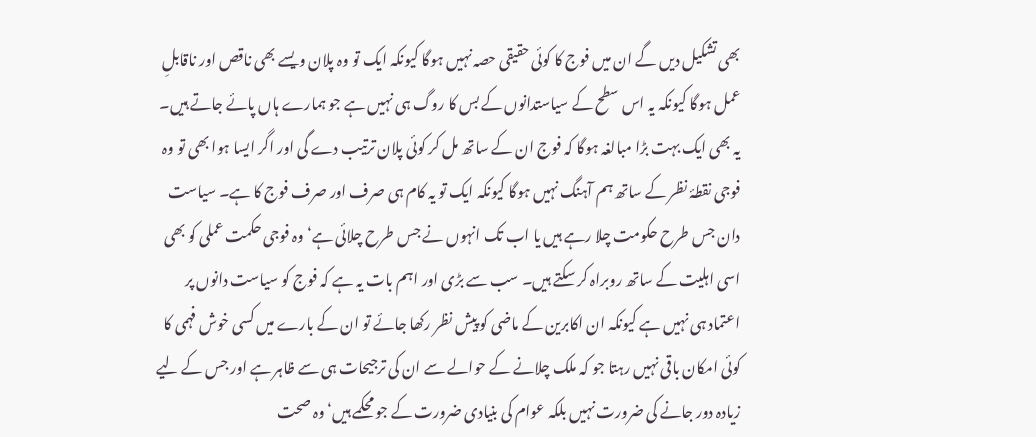بھی تشکیل دیں گے ان میں فوج کا کوئی حقیقی حصہ نہیں ہوگا کیونکہ ایک تو وہ پلان ویسے بھی ناقص اور ناقابلِ عمل ہوگا کیونکہ یہ اس سطح کے سیاستدانوں کے بس کا روگ ہی نہیں ہے جو ہمارے ہاں پائے جاتے ہیں۔
یہ بھی ایک بہت بڑا مبالغہ ہوگا کہ فوج ان کے ساتھ مل کر کوئی پلان ترتیب دے گی اور اگر ایسا ہوا بھی تو وہ فوجی نقطۂ نظر کے ساتھ ہم آہنگ نہیں ہوگا کیونکہ ایک تو یہ کام ہی صرف اور صرف فوج کا ہے۔ سیاست دان جس طرح حکومت چلا رہے ہیں یا اب تک انہوں نے جس طرح چلائی ہے‘ وہ فوجی حکمت عملی کو بھی اسی اہلیت کے ساتھ روبراہ کر سکتے ہیں۔ سب سے بڑی اور اہم بات یہ ہے کہ فوج کو سیاست دانوں پر اعتماد ہی نہیں ہے کیونکہ ان اکابرین کے ماضی کو پیش نظر رکھا جائے تو ان کے بارے میں کسی خوش فہمی کا کوئی امکان باقی نہیں رہتا جو کہ ملک چلانے کے حوالے سے ان کی ترجیحات ہی سے ظاہر ہے اور جس کے لیے زیادہ دور جانے کی ضرورت نہیں بلکہ عوام کی بنیادی ضرورت کے جو محکمے ہیں‘ وہ صحت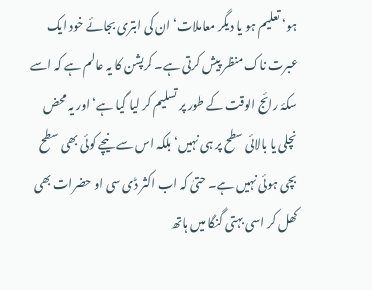ہو‘ تعلیم ہو یا دیگر معاملات‘ ان کی ابتری بجائے خود ایک عبرت ناک منظر پیش کرتی ہے۔ کرپشن کا یہ عالم ہے کہ اسے سکۂ رائج الوقت کے طور پر تسلیم کر لیا گیا ہے‘ اور یہ محض نچلی یا بالائی سطح پر ہی نہیں‘ بلکہ اس سے نیچے کوئی بھی سطح بچی ہوئی نہیں ہے۔ حتیٰ کہ اب اکثر ڈی سی او حضرات بھی کھل کر اسی بہتی گنگا میں ہاتھ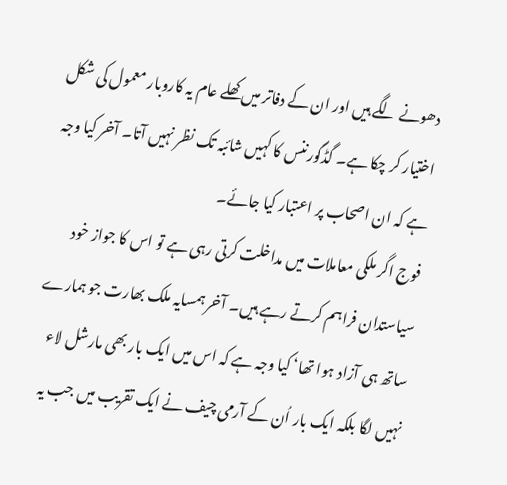دھونے لگے ہیں اور ان کے دفاتر میں کھلے عام یہ کاروبار معمول کی شکل اختیار کر چکا ہے۔ گڈگورننس کا کہیں شائبہ تک نظر نہیں آتا۔ آخر کیا وجہ ہے کہ ان اصحاب پر اعتبار کیا جائے۔
فوج اگر ملکی معاملات میں مداخلت کرتی رہی ہے تو اس کا جواز خود سیاستدان فراہم کرتے رہے ہیں۔ آخر ہمسایہ ملک بھارت جو ہمارے ساتھ ہی آزاد ہوا تھا‘ کیا وجہ ہے کہ اس میں ایک بار بھی مارشل لاء نہیں لگا بلکہ ایک بار اُن کے آرمی چیف نے ایک تقریب میں جب یہ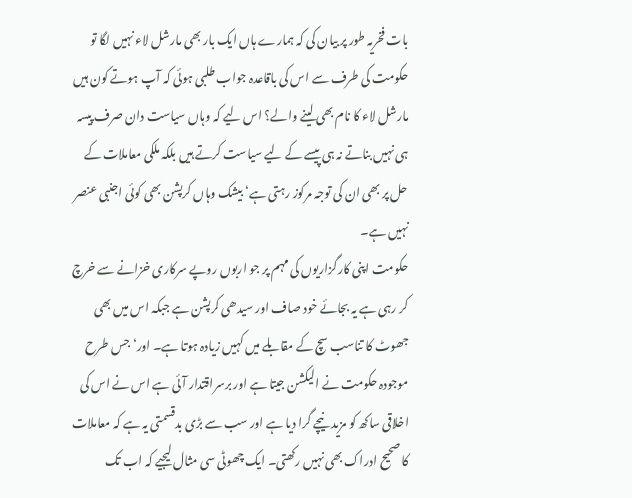بات فخریہ طور پر بیان کی کہ ہمارے ہاں ایک بار بھی مارشل لاء نہیں لگا تو حکومت کی طرف سے اس کی باقاعدہ جواب طلبی ہوئی کہ آپ ہوتے کون ہیں مارشل لاء کا نام بھی لینے والے؟ اس لیے کہ وہاں سیاست دان صرف پیسہ ہی نہیں بناتے نہ ہی پیسے کے لیے سیاست کرتے ہیں بلکہ ملکی معاملات کے حل پر بھی ان کی توجہ مرکوز رہتی ہے‘ بیشک وہاں کرپشن بھی کوئی اجنبی عنصر نہیں ہے۔
حکومت اپنی کارگزاریوں کی مہم پر جو اربوں روپے سرکاری خزانے سے خرچ کر رہی ہے یہ بجائے خود صاف اور سیدھی کرپشن ہے جبکہ اس میں بھی جھوٹ کا تناسب سچ کے مقابلے میں کہیں زیادہ ہوتا ہے۔ اور‘ جس طرح موجودہ حکومت نے الیکشن جیتا ہے اور برسراقتدار آئی ہے اس نے اس کی اخلاقی ساکھ کو مزید نیچے گرا دیا ہے اور سب سے بڑی بدقسمتی یہ ہے کہ معاملات کا صحیح ادراک بھی نہیں رکھتی۔ ایک چھوٹی سی مثال لیجیے کہ اب تک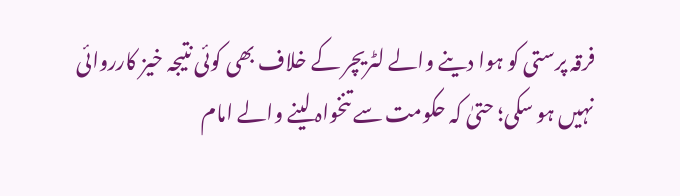فرقہ پرستی کو ہوا دینے والے لٹریچر کے خلاف بھی کوئی نتیجہ خیز کارروائی نہیں ہو سکی؛ حتیٰ کہ حکومت سے تنخواہ لینے والے امام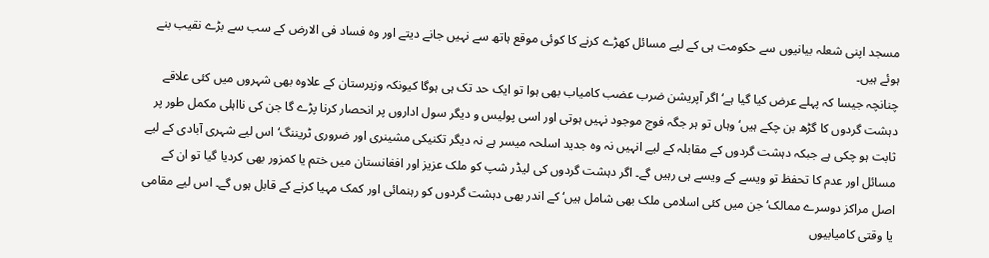مسجد اپنی شعلہ بیانیوں سے حکومت ہی کے لیے مسائل کھڑے کرنے کا کوئی موقع ہاتھ سے نہیں جانے دیتے اور وہ فساد فی الارض کے سب سے بڑے نقیب بنے ہوئے ہیں۔
چنانچہ جیسا کہ پہلے عرض کیا گیا ہے‘ اگر آپریشن ضرب عضب کامیاب بھی ہوا تو ایک حد تک ہی ہوگا کیونکہ وزیرستان کے علاوہ بھی شہروں میں کئی علاقے دہشت گردوں کا گڑھ بن چکے ہیں‘ وہاں تو ہر جگہ فوج موجود نہیں ہوتی اور اسی پولیس و دیگر سول اداروں پر انحصار کرنا پڑے گا جن کی نااہلی مکمل طور پر ثابت ہو چکی ہے جبکہ دہشت گردوں کے مقابلہ کے لیے انہیں نہ وہ جدید اسلحہ میسر ہے نہ دیگر تکنیکی مشینری اور ضروری ٹریننگ‘ اس لیے شہری آبادی کے لیے مسائل اور عدم کا تحفظ تو ویسے کے ویسے ہی رہیں گے۔ اگر دہشت گردوں کی لیڈر شپ کو ملک عزیز اور افغانستان میں ختم یا کمزور بھی کردیا گیا تو ان کے اصل مراکز دوسرے ممالک‘ جن میں کئی اسلامی ملک بھی شامل ہیں‘ کے اندر بھی دہشت گردوں کو رہنمائی اور کمک مہیا کرنے کے قابل ہوں گے۔ اس لیے مقامی یا وقتی کامیابیوں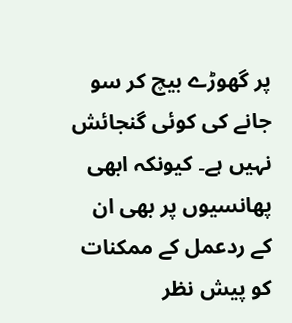پر گھوڑے بیچ کر سو جانے کی کوئی گنجائش نہیں ہے۔ کیونکہ ابھی پھانسیوں پر بھی ان کے ردعمل کے ممکنات کو پیش نظر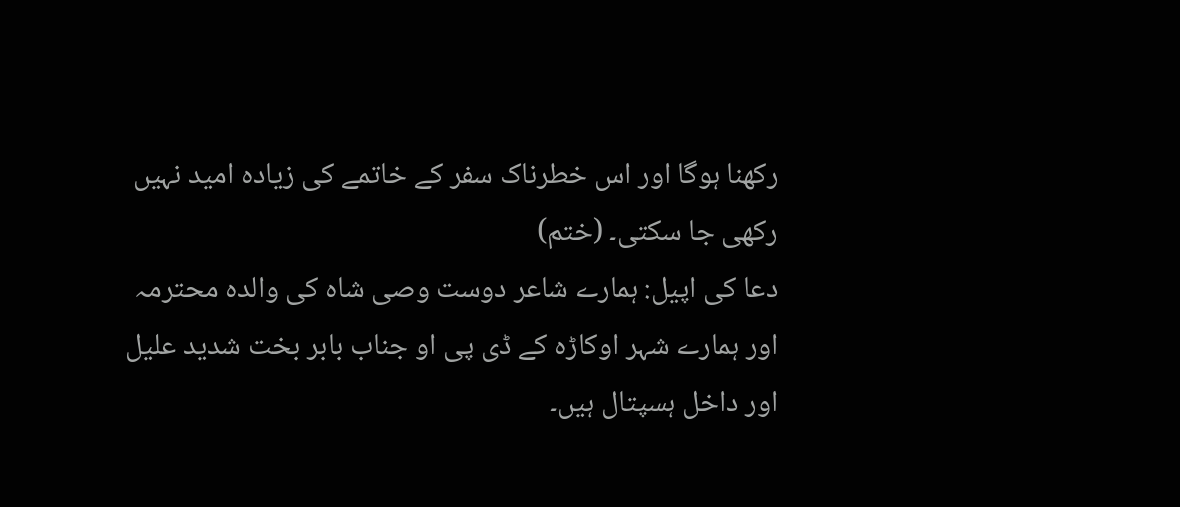رکھنا ہوگا اور اس خطرناک سفر کے خاتمے کی زیادہ امید نہیں رکھی جا سکتی۔ (ختم)
دعا کی اپیل: ہمارے شاعر دوست وصی شاہ کی والدہ محترمہ اور ہمارے شہر اوکاڑہ کے ڈی پی او جناب بابر بخت شدید علیل اور داخل ہسپتال ہیں۔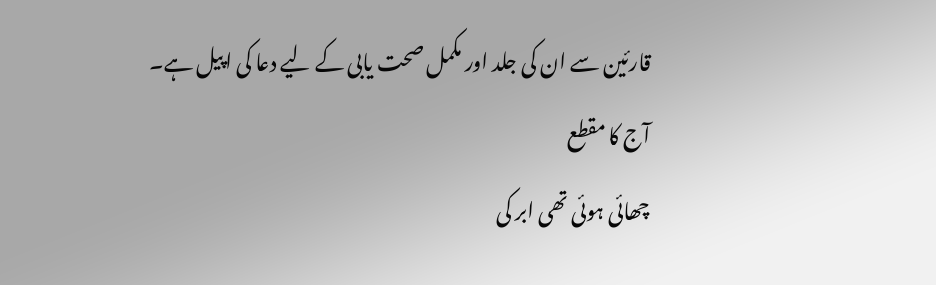قارئین سے ان کی جلد اور مکمل صحت یابی کے لیے دعا کی اپیل ہے۔
آج کا مقطع
چھائی ہوئی تھی ابر کی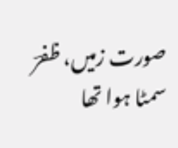صورت زمیں، ظفرؔ
سمٹا ہوا تھا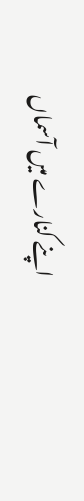اپنے کنارے میں آسماں